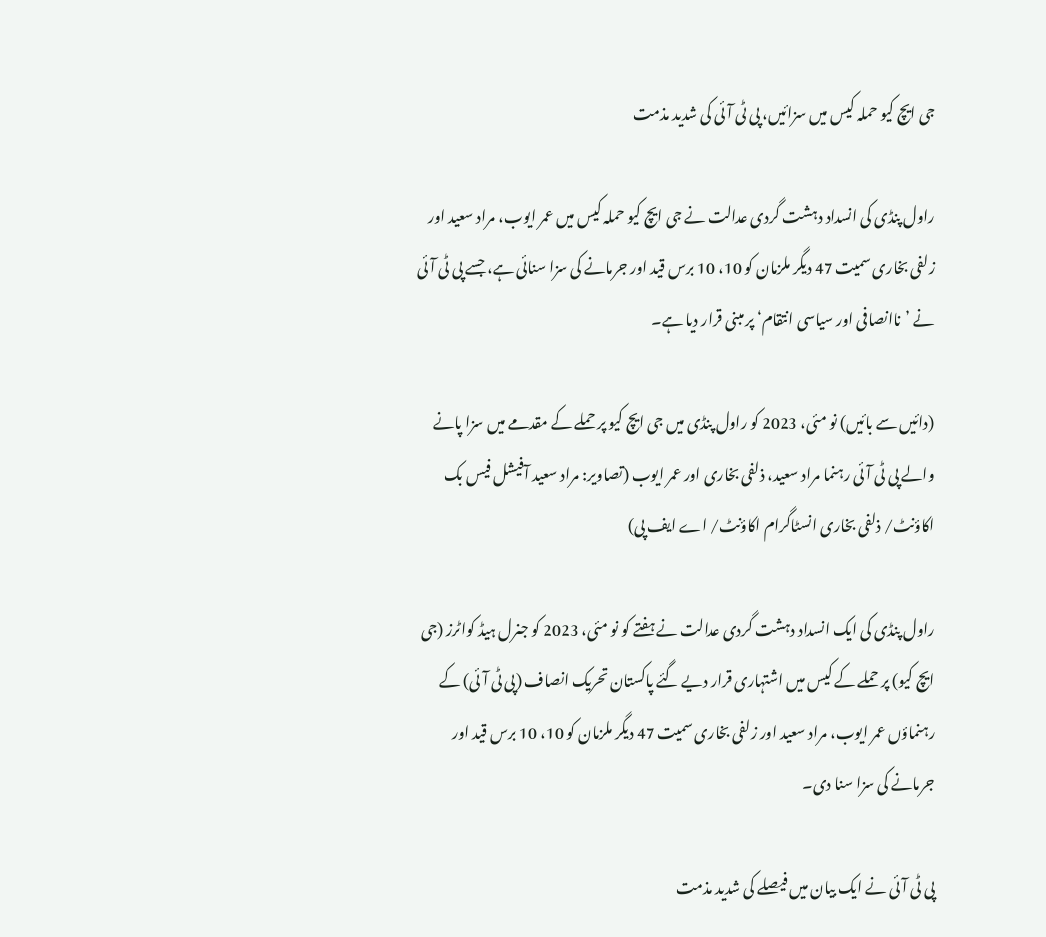جی ایچ کیو حملہ کیس میں سزائیں، پی ٹی آئی کی شدید مذمت

راول پنڈی کی انسداد دہشت گردی عدالت نے جی ایچ کیو حملہ کیس میں عمر ایوب، مراد سعید اور زلفی بخاری سمیت 47 دیگر ملزمان کو 10، 10 برس قید اور جرمانے کی سزا سنائی ہے، جسے پی ٹی آئی نے ’ناانصافی اور سیاسی انتقام‘ پر مبنی قرار دیا ہے۔

(دائیں سے بائیں) نو مئی، 2023 کو راول پنڈی میں جی ایچ کیو پر حملے کے مقدمے میں سزا پانے والے پی ٹی آئی رہنما مراد سعید، ذلفی بخاری اور عمر ایوب (تصاویر: مراد سعید آفیشل فیس بک اکاؤنٹ/ ذلفی بخاری انسٹاگرام اکاؤنٹ/ اے ایف پی)

راول پنڈی کی ایک انسداد دہشت گردی عدالت نے ہفتے کو نو مئی، 2023 کو جنرل ہیڈ کواٹرز (جی ایچ کیو) پر حملے کے کیس میں اشتہاری قرار دیے گئے پاکستان تحریک انصاف (پی ٹی آئی) کے رہنماؤں عمر ایوب، مراد سعید اور زلفی بخاری سمیت 47 دیگر ملزمان کو 10، 10 برس قید اور جرمانے کی سزا سنا دی۔

پی ٹی آئی نے ایک بیان میں فیصلے کی شدید مذمت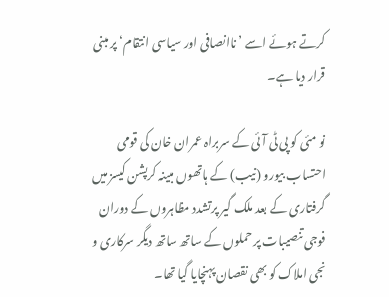کرتے ہوئے اسے ’ناانصافی اور سیاسی انتقام‘ پر مبنی قرار دیا ہے۔

نو مئی کو پی ٹی آئی کے سربراہ عمران خان کی قومی احتساب بیورو (نیب) کے ہاتھوں مبینہ کرپشن کیسز میں گرفتاری کے بعد ملک گیر پرتشدد مظاہروں کے دوران فوجی تنصیبات پر حملوں کے ساتھ ساتھ دیگر سرکاری و نجی املاک کو بھی نقصان پہنچایا گیا تھا۔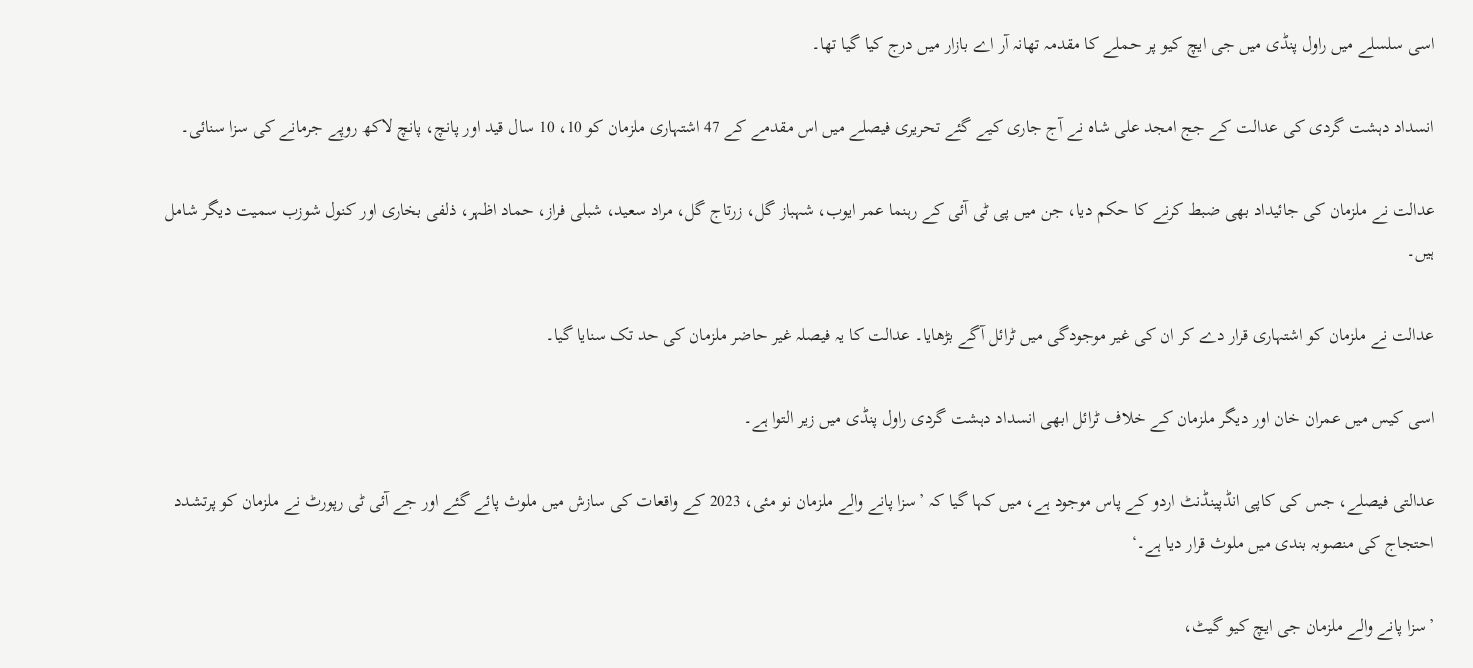اسی سلسلے میں راول پنڈی میں جی ایچ کیو پر حملے کا مقدمہ تھانہ آر اے بازار میں درج کیا گیا تھا۔

انسداد دہشت گردی کی عدالت کے جج امجد علی شاہ نے آج جاری کیے گئے تحریری فیصلے میں اس مقدمے کے 47 اشتہاری ملزمان کو 10، 10 سال قید اور پانچ، پانچ لاکھ روپے جرمانے کی سزا سنائی۔

عدالت نے ملزمان کی جائیداد بھی ضبط کرنے کا حکم دیا، جن میں پی ٹی آئی کے رہنما عمر ایوب، شہباز گل، زرتاج گل، مراد سعید، شبلی فراز، حماد اظہر، ذلفی بخاری اور کنول شوزب سمیت دیگر شامل ہیں۔

عدالت نے ملزمان کو اشتہاری قرار دے کر ان کی غیر موجودگی میں ٹرائل آگے بڑھایا۔ عدالت کا یہ فیصلہ غیر حاضر ملزمان کی حد تک سنایا گیا۔

اسی کیس میں عمران خان اور دیگر ملزمان کے خلاف ٹرائل ابھی انسداد دہشت گردی راول پنڈی میں زیر التوا ہے۔

عدالتی فیصلے، جس کی کاپی انڈپینڈنٹ اردو کے پاس موجود ہے، میں کہا گیا کہ ’سزا پانے والے ملزمان نو مئی، 2023 کے واقعات کی سازش میں ملوث پائے گئے اور جے آئی ٹی رپورٹ نے ملزمان کو پرتشدد احتجاج کی منصوبہ بندی میں ملوث قرار دیا ہے۔‘

’سزا پانے والے ملزمان جی ایچ کیو گیٹ،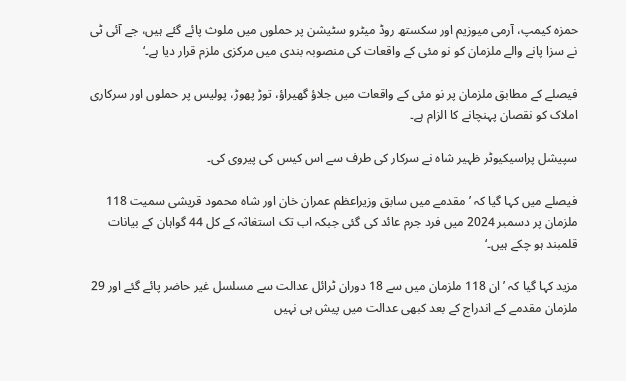حمزہ کیمپ، آرمی میوزیم اور سکستھ روڈ میٹرو سٹیشن پر حملوں میں ملوث پائے گئے ہیں، جے آئی ٹی نے سزا پانے والے ملزمان کو نو مئی کے واقعات کی منصوبہ بندی میں مرکزی ملزم قرار دیا ہے۔‘

فیصلے کے مطابق ملزمان پر نو مئی کے واقعات میں جلاؤ گھیراؤ، توڑ پھوڑ، پولیس پر حملوں اور سرکاری املاک کو نقصان پہنچانے کا الزام ہے۔

سپیشل پراسیکیوٹر ظہیر شاہ نے سرکار کی طرف سے اس کیس کی پیروی کی۔

فیصلے میں کہا گیا کہ ’مقدمے میں سابق وزیراعظم عمران خان اور شاہ محمود قریشی سمیت 118 ملزمان پر دسمبر 2024 میں فرد جرم عائد کی گئی جبکہ اب تک استغاثہ کے کل 44 گواہان کے بیانات قلمبند ہو چکے ہیں۔‘

مزید کہا گیا کہ ’ان 118 ملزمان میں سے 18 دوران ٹرائل عدالت سے مسلسل غیر حاضر پائے گئے اور 29 ملزمان مقدمے کے اندراج کے بعد کبھی عدالت میں پیش ہی نہیں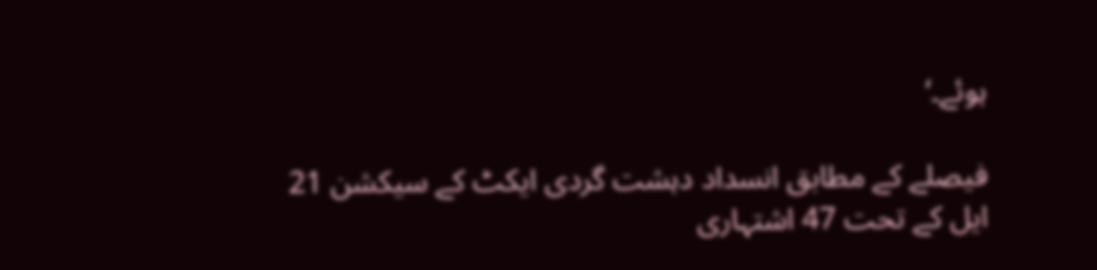ہوئے۔‘

فیصلے کے مطابق انسداد دہشت گردی ایکٹ کے سیکشن 21 ایل کے تحت 47 اشتہاری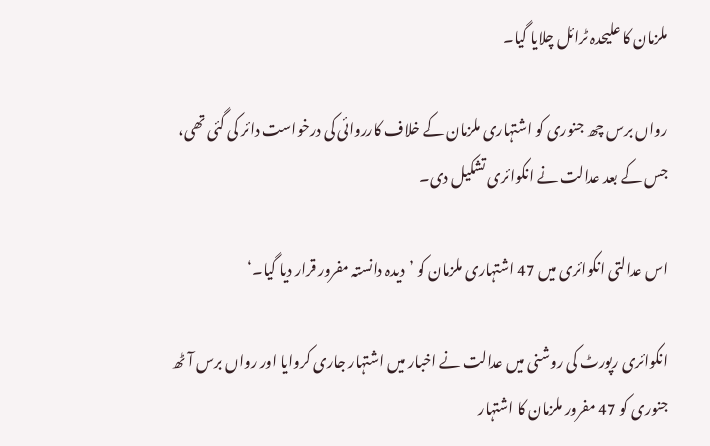ملزمان کا علیحدہ ٹرائل چلایا گیا۔

رواں برس چھ جنوری کو اشتہاری ملزمان کے خلاف کارروائی کی درخواست دائر کی گئی تھی، جس کے بعد عدالت نے انکوائری تشکیل دی۔

اس عدالتی انکوائری میں 47 اشتہاری ملزمان کو ’دیدہ دانستہ مفرور قرار دیا گیا۔‘

انکوائری رپورٹ کی روشنی میں عدالت نے اخبار میں اشتہار جاری کروایا اور رواں برس آٹھ جنوری کو 47 مفرور ملزمان کا اشتہار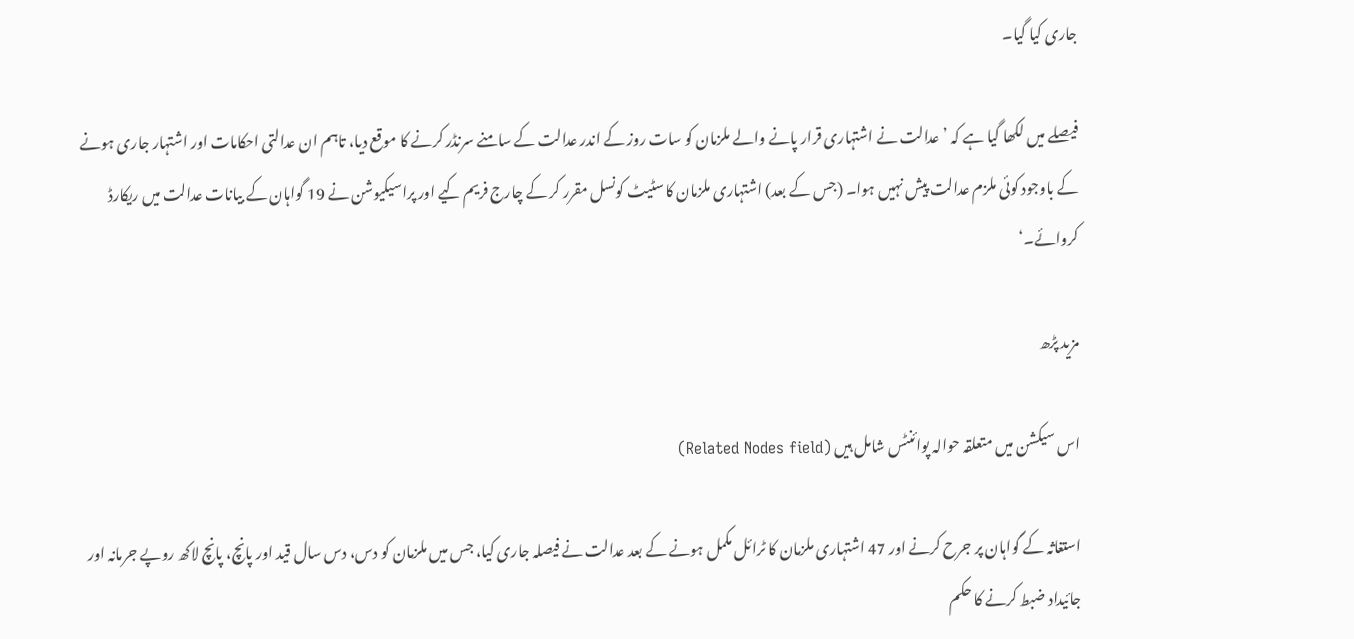جاری کیا گیا۔

فیصلے میں لکھا گیا ہے کہ ’عدالت نے اشتہاری قرار پانے والے ملزمان کو سات روز کے اندر عدالت کے سامنے سرنڈر کرنے کا موقع دیا، تاہم ان عدالتی احکامات اور اشتہار جاری ہونے کے باوجود کوئی ملزم عدالت پیش نہیں ہوا۔ (جس کے بعد) اشتہاری ملزمان کا سٹیٹ کونسل مقرر کر کے چارج فریم کیے اور پراسیکیوشن نے 19 گواہان کے بیانات عدالت میں ریکارڈ کروائے۔‘

مزید پڑھ

اس سیکشن میں متعلقہ حوالہ پوائنٹس شامل ہیں (Related Nodes field)

استغاثہ کے گواہان پر جرح کرنے اور 47 اشتہاری ملزمان کا ٹرائل مکمل ہونے کے بعد عدالت نے فیصلہ جاری کیا، جس میں ملزمان کو دس، دس سال قید اور پانچ، پانچ لاکھ روپے جرمانہ اور جائیداد ضبط کرنے کا حکم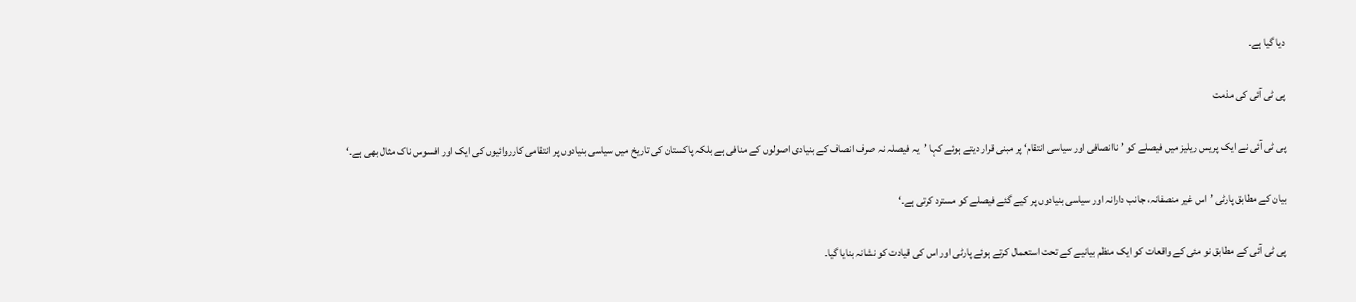دیا گیا ہے۔

پی ٹی آئی کی مذمت

پی ٹی آئی نے ایک پریس ریلیز میں فیصلے کو ’ناانصافی اور سیاسی انتقام‘ پر مبنی قرار دیتے ہوئے کہا ’یہ فیصلہ نہ صرف انصاف کے بنیادی اصولوں کے منافی ہے بلکہ پاکستان کی تاریخ میں سیاسی بنیادوں پر انتقامی کارروائیوں کی ایک اور افسوس ناک مثال بھی ہے۔‘

بیان کے مطابق پارٹی ’اس غیر منصفانہ، جانب دارانہ اور سیاسی بنیادوں پر کیے گئے فیصلے کو مسترد کرتی ہے۔‘

پی ٹی آئی کے مطابق نو مئی کے واقعات کو ایک منظم بیانیے کے تحت استعمال کرتے ہوئے پارٹی اور اس کی قیادت کو نشانہ بنایا گیا۔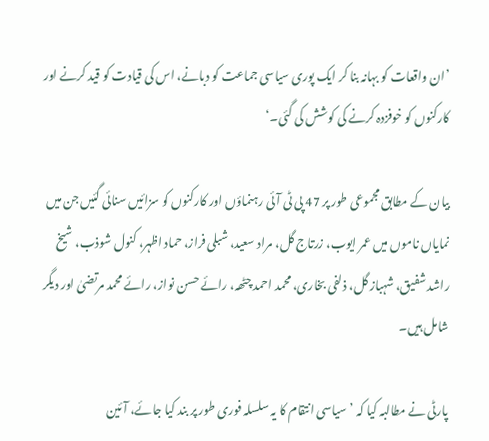’ان واقعات کو بہانہ بنا کر ایک پوری سیاسی جماعت کو دبانے، اس کی قیادت کو قید کرنے اور کارکنوں کو خوفزدہ کرنے کی کوشش کی گئی۔‘

بیان کے مطابق مجموعی طور پر 47 پی ٹی آئی رہنماؤں اور کارکنوں کو سزائیں سنائی گئیں جن میں نمایاں ناموں میں عمر ایوب، زرتاج گل، مراد سعید، شبلی فراز، حماد اظہر، کنول شوذب، شیخ راشد شفیق، شہباز گل، ذلفی بخاری، محمد احمد چٹھہ، رائے حسن نواز، رائے محمد مرتضیٰ اور دیگر شامل ہیں۔

پارٹی نے مطالبہ کیا کہ ’سیاسی انتقام کا یہ سلسلہ فوری طور پر بند کیا جائے، آئین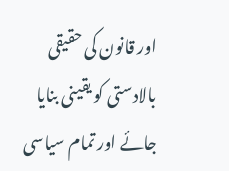اور قانون کی حقیقی بالادستی کو یقینی بنایا جائے اور تمام سیاسی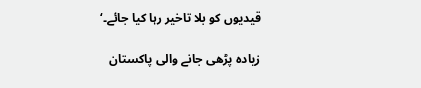قیدیوں کو بلا تاخیر رہا کیا جائے۔‘

زیادہ پڑھی جانے والی پاکستان